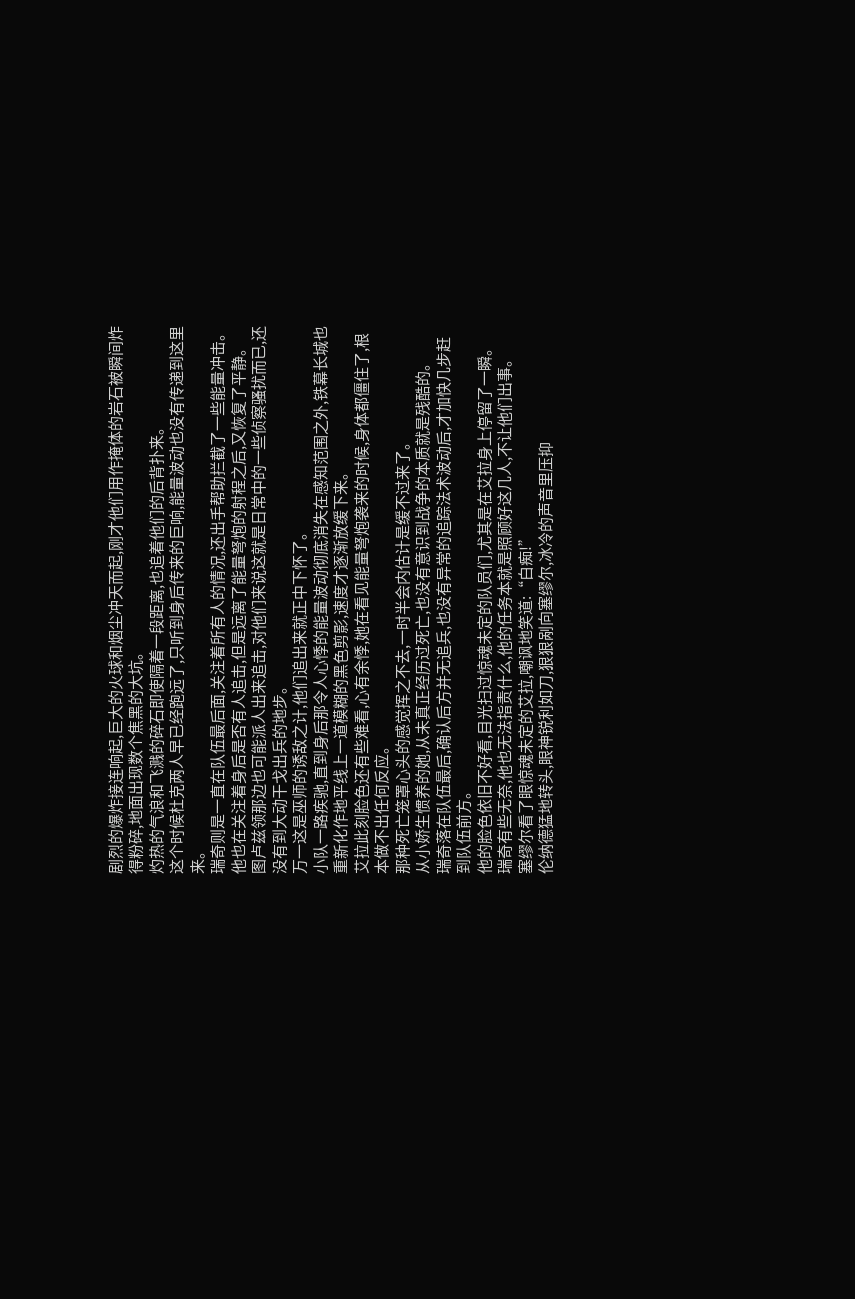剧烈的爆炸接连响起,巨大的火球和烟尘冲天而起,刚才他们用作掩体的岩石被瞬间炸得粉碎,地面出现数个焦黑的大坑。
灼热的气浪和飞溅的碎石即使隔着一段距离,也追着他们的后背扑来。
这个时候杜克两人早已经跑远了,只听到身后传来的巨响,能量波动也没有传递到这里来。
瑞奇则是一直在队伍最后面,关注着所有人的情况,还出手帮助拦截了一些能量冲击。
他也在关注着身后是否有人追击,但是远离了能量弩炮的射程之后,又恢复了平静。
图卢兹领那边也可能派人出来追击,对他们来说这就是日常中的一些侦察骚扰而已,还没有到大动干戈出兵的地步。
万一这是巫师的诱敌之计,他们追出来就正中下怀了。
小队一路疾驰,直到身后那令人心悸的能量波动彻底消失在感知范围之外,铁幕长城也重新化作地平线上一道模糊的黑色剪影,速度才逐渐放缓下来。
艾拉此刻脸色还有些难看,心有余悸,她在看见能量弩炮袭来的时候,身体都僵住了,根本做不出任何反应。
那种死亡笼罩心头的感觉挥之不去,一时半会内估计是缓不过来了。
从小娇生惯养的她,从未真正经历过死亡,也没有意识到战争的本质就是残酷的。
瑞奇落在队伍最后,确认后方并无追兵,也没有异常的追踪法术波动后,才加快几步赶到队伍前方。
他的脸色依旧不好看,目光扫过惊魂未定的队员们,尤其是在艾拉身上停留了一瞬。
瑞奇有些无奈,他也无法指责什么,他的任务本就是照顾好这几人,不让他们出事。
塞缪尔看了眼惊魂未定的艾拉,嘲讽地笑道:“白痴!”
伦纳德猛地转头,眼神锐利如刀,狠狠剐向塞缪尔,冰冷的声音里压抑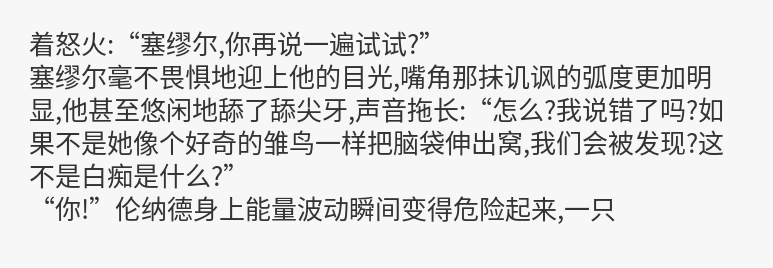着怒火:“塞缪尔,你再说一遍试试?”
塞缪尔毫不畏惧地迎上他的目光,嘴角那抹讥讽的弧度更加明显,他甚至悠闲地舔了舔尖牙,声音拖长:“怎么?我说错了吗?如果不是她像个好奇的雏鸟一样把脑袋伸出窝,我们会被发现?这不是白痴是什么?”
“你!”伦纳德身上能量波动瞬间变得危险起来,一只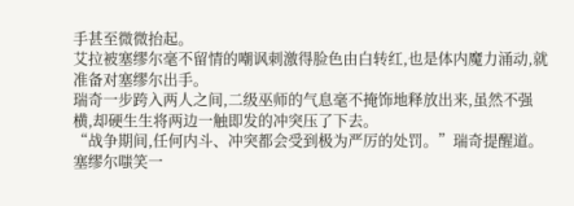手甚至微微抬起。
艾拉被塞缪尔毫不留情的嘲讽刺激得脸色由白转红,也是体内魔力涌动,就准备对塞缪尔出手。
瑞奇一步跨入两人之间,二级巫师的气息毫不掩饰地释放出来,虽然不强横,却硬生生将两边一触即发的冲突压了下去。
“战争期间,任何内斗、冲突都会受到极为严厉的处罚。”瑞奇提醒道。
塞缪尔嗤笑一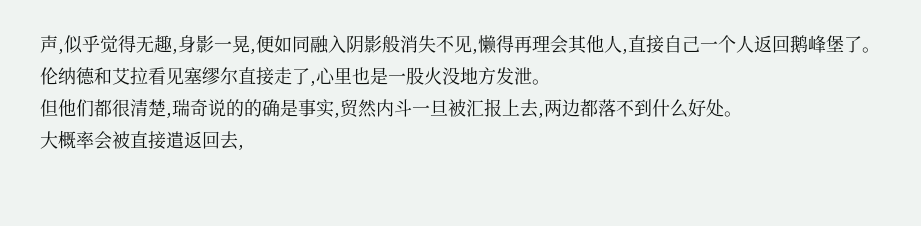声,似乎觉得无趣,身影一晃,便如同融入阴影般消失不见,懒得再理会其他人,直接自己一个人返回鹅峰堡了。
伦纳德和艾拉看见塞缪尔直接走了,心里也是一股火没地方发泄。
但他们都很清楚,瑞奇说的的确是事实,贸然内斗一旦被汇报上去,两边都落不到什么好处。
大概率会被直接遣返回去,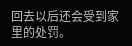回去以后还会受到家里的处罚。